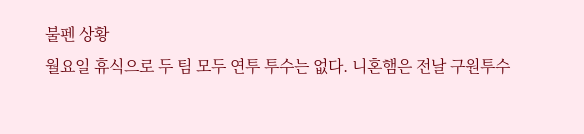불펜 상황
월요일 휴식으로 두 팀 모두 연투 투수는 없다. 니혼햄은 전날 구원투수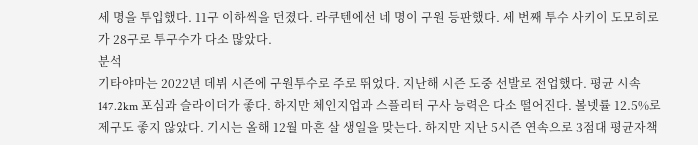세 명을 투입했다. 11구 이하씩을 던졌다. 라쿠텐에선 네 명이 구원 등판했다. 세 번째 투수 사키이 도모히로가 28구로 투구수가 다소 많았다.
분석
기타야마는 2022년 데뷔 시즌에 구원투수로 주로 뛰었다. 지난해 시즌 도중 선발로 전업했다. 평균 시속 147.2km 포심과 슬라이더가 좋다. 하지만 체인지업과 스플리터 구사 능력은 다소 떨어진다. 볼넷률 12.5%로 제구도 좋지 않았다. 기시는 올해 12월 마흔 살 생일을 맞는다. 하지만 지난 5시즌 연속으로 3점대 평균자책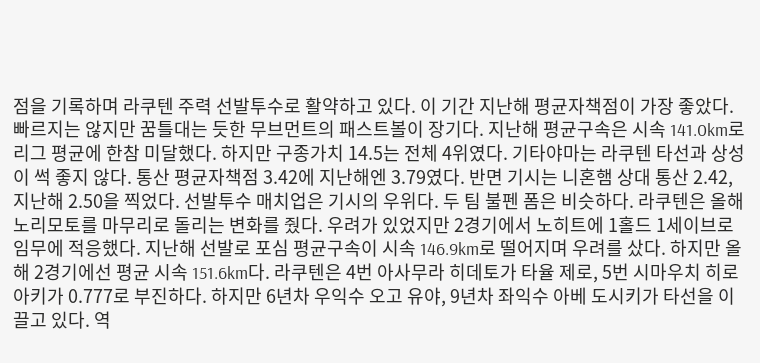점을 기록하며 라쿠텐 주력 선발투수로 활약하고 있다. 이 기간 지난해 평균자책점이 가장 좋았다. 빠르지는 않지만 꿈틀대는 듯한 무브먼트의 패스트볼이 장기다. 지난해 평균구속은 시속 141.0km로 리그 평균에 한참 미달했다. 하지만 구종가치 14.5는 전체 4위였다. 기타야마는 라쿠텐 타선과 상성이 썩 좋지 않다. 통산 평균자책점 3.42에 지난해엔 3.79였다. 반면 기시는 니혼햄 상대 통산 2.42, 지난해 2.50을 찍었다. 선발투수 매치업은 기시의 우위다. 두 팀 불펜 폼은 비슷하다. 라쿠텐은 올해 노리모토를 마무리로 돌리는 변화를 줬다. 우려가 있었지만 2경기에서 노히트에 1홀드 1세이브로 임무에 적응했다. 지난해 선발로 포심 평균구속이 시속 146.9km로 떨어지며 우려를 샀다. 하지만 올해 2경기에선 평균 시속 151.6km다. 라쿠텐은 4번 아사무라 히데토가 타율 제로, 5번 시마우치 히로아키가 0.777로 부진하다. 하지만 6년차 우익수 오고 유야, 9년차 좌익수 아베 도시키가 타선을 이끌고 있다. 역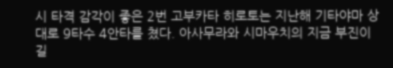시 타격 감각이 좋은 2번 고부카타 히로토는 지난해 기타야마 상대로 9타수 4안타를 쳤다. 아사무라와 시마우치의 지금 부진이 길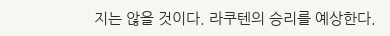지는 않을 것이다. 라쿠텐의 승리를 예상한다.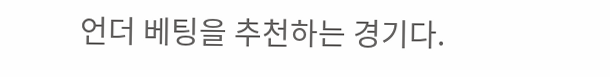언더 베팅을 추천하는 경기다.